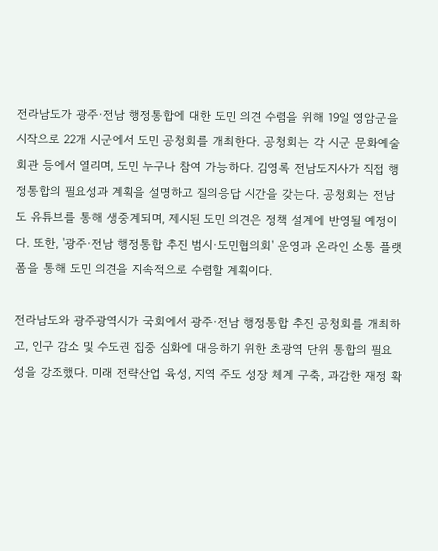전라남도가 광주·전남 행정통합에 대한 도민 의견 수렴을 위해 19일 영암군을 시작으로 22개 시군에서 도민 공청회를 개최한다. 공청회는 각 시군 문화예술회관 등에서 열리며, 도민 누구나 참여 가능하다. 김영록 전남도지사가 직접 행정통합의 필요성과 계획을 설명하고 질의응답 시간을 갖는다. 공청회는 전남도 유튜브를 통해 생중계되며, 제시된 도민 의견은 정책 설계에 반영될 예정이다. 또한, '광주·전남 행정통합 추진 범시·도민협의회' 운영과 온라인 소통 플랫폼을 통해 도민 의견을 지속적으로 수렴할 계획이다.

전라남도와 광주광역시가 국회에서 광주·전남 행정통합 추진 공청회를 개최하고, 인구 감소 및 수도권 집중 심화에 대응하기 위한 초광역 단위 통합의 필요성을 강조했다. 미래 전략산업 육성, 지역 주도 성장 체계 구축, 과감한 재정 확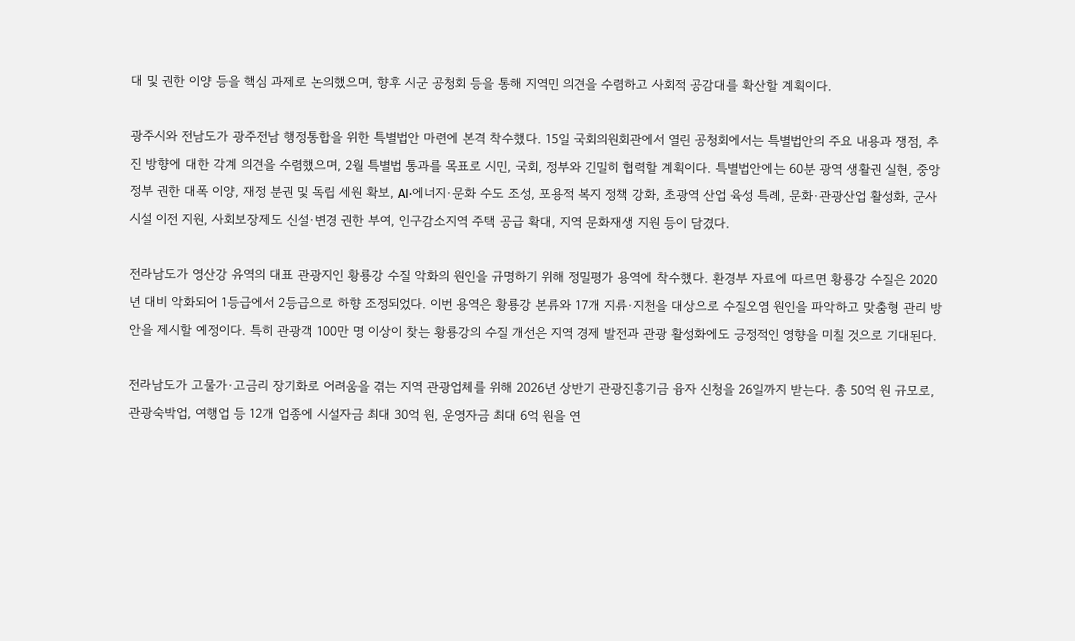대 및 권한 이양 등을 핵심 과제로 논의했으며, 향후 시군 공청회 등을 통해 지역민 의견을 수렴하고 사회적 공감대를 확산할 계획이다.

광주시와 전남도가 광주전남 행정통합을 위한 특별법안 마련에 본격 착수했다. 15일 국회의원회관에서 열린 공청회에서는 특별법안의 주요 내용과 쟁점, 추진 방향에 대한 각계 의견을 수렴했으며, 2월 특별법 통과를 목표로 시민, 국회, 정부와 긴밀히 협력할 계획이다. 특별법안에는 60분 광역 생활권 실현, 중앙정부 권한 대폭 이양, 재정 분권 및 독립 세원 확보, AI·에너지·문화 수도 조성, 포용적 복지 정책 강화, 초광역 산업 육성 특례, 문화·관광산업 활성화, 군사시설 이전 지원, 사회보장제도 신설·변경 권한 부여, 인구감소지역 주택 공급 확대, 지역 문화재생 지원 등이 담겼다.

전라남도가 영산강 유역의 대표 관광지인 황룡강 수질 악화의 원인을 규명하기 위해 정밀평가 용역에 착수했다. 환경부 자료에 따르면 황룡강 수질은 2020년 대비 악화되어 1등급에서 2등급으로 하향 조정되었다. 이번 용역은 황룡강 본류와 17개 지류·지천을 대상으로 수질오염 원인을 파악하고 맞춤형 관리 방안을 제시할 예정이다. 특히 관광객 100만 명 이상이 찾는 황룡강의 수질 개선은 지역 경제 발전과 관광 활성화에도 긍정적인 영향을 미칠 것으로 기대된다.

전라남도가 고물가·고금리 장기화로 어려움을 겪는 지역 관광업체를 위해 2026년 상반기 관광진흥기금 융자 신청을 26일까지 받는다. 총 50억 원 규모로, 관광숙박업, 여행업 등 12개 업종에 시설자금 최대 30억 원, 운영자금 최대 6억 원을 연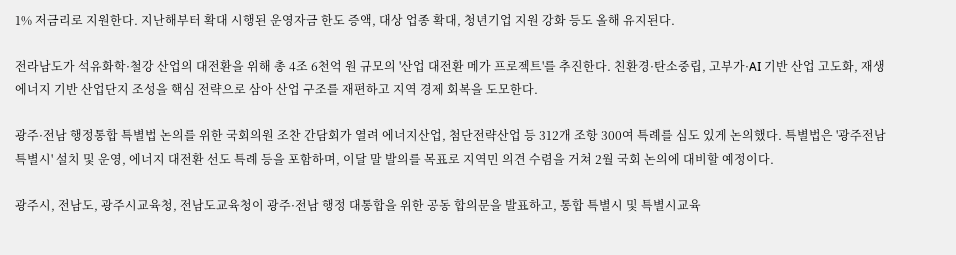1% 저금리로 지원한다. 지난해부터 확대 시행된 운영자금 한도 증액, 대상 업종 확대, 청년기업 지원 강화 등도 올해 유지된다.

전라남도가 석유화학·철강 산업의 대전환을 위해 총 4조 6천억 원 규모의 '산업 대전환 메가 프로젝트'를 추진한다. 친환경·탄소중립, 고부가·AI 기반 산업 고도화, 재생에너지 기반 산업단지 조성을 핵심 전략으로 삼아 산업 구조를 재편하고 지역 경제 회복을 도모한다.

광주·전남 행정통합 특별법 논의를 위한 국회의원 조찬 간담회가 열려 에너지산업, 첨단전략산업 등 312개 조항 300여 특례를 심도 있게 논의했다. 특별법은 '광주전남특별시' 설치 및 운영, 에너지 대전환 선도 특례 등을 포함하며, 이달 말 발의를 목표로 지역민 의견 수렴을 거쳐 2월 국회 논의에 대비할 예정이다.

광주시, 전남도, 광주시교육청, 전남도교육청이 광주·전남 행정 대통합을 위한 공동 합의문을 발표하고, 통합 특별시 및 특별시교육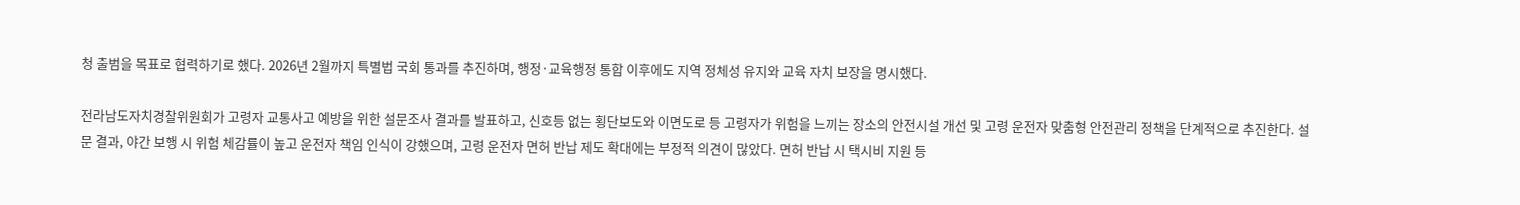청 출범을 목표로 협력하기로 했다. 2026년 2월까지 특별법 국회 통과를 추진하며, 행정·교육행정 통합 이후에도 지역 정체성 유지와 교육 자치 보장을 명시했다.

전라남도자치경찰위원회가 고령자 교통사고 예방을 위한 설문조사 결과를 발표하고, 신호등 없는 횡단보도와 이면도로 등 고령자가 위험을 느끼는 장소의 안전시설 개선 및 고령 운전자 맞춤형 안전관리 정책을 단계적으로 추진한다. 설문 결과, 야간 보행 시 위험 체감률이 높고 운전자 책임 인식이 강했으며, 고령 운전자 면허 반납 제도 확대에는 부정적 의견이 많았다. 면허 반납 시 택시비 지원 등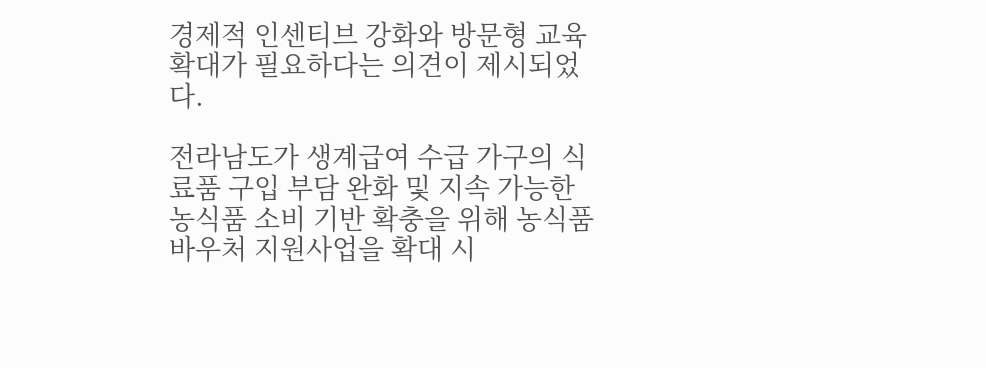경제적 인센티브 강화와 방문형 교육 확대가 필요하다는 의견이 제시되었다.

전라남도가 생계급여 수급 가구의 식료품 구입 부담 완화 및 지속 가능한 농식품 소비 기반 확충을 위해 농식품 바우처 지원사업을 확대 시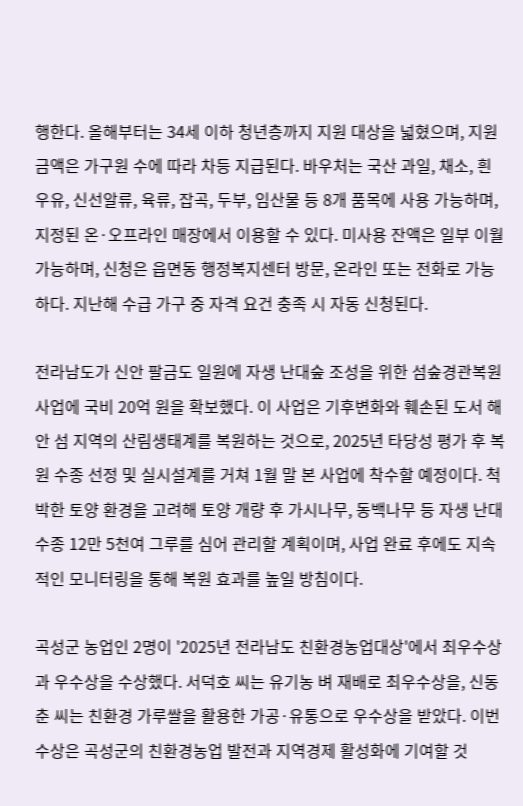행한다. 올해부터는 34세 이하 청년층까지 지원 대상을 넓혔으며, 지원 금액은 가구원 수에 따라 차등 지급된다. 바우처는 국산 과일, 채소, 흰 우유, 신선알류, 육류, 잡곡, 두부, 임산물 등 8개 품목에 사용 가능하며, 지정된 온·오프라인 매장에서 이용할 수 있다. 미사용 잔액은 일부 이월 가능하며, 신청은 읍면동 행정복지센터 방문, 온라인 또는 전화로 가능하다. 지난해 수급 가구 중 자격 요건 충족 시 자동 신청된다.

전라남도가 신안 팔금도 일원에 자생 난대숲 조성을 위한 섬숲경관복원사업에 국비 20억 원을 확보했다. 이 사업은 기후변화와 훼손된 도서 해안 섬 지역의 산림생태계를 복원하는 것으로, 2025년 타당성 평가 후 복원 수종 선정 및 실시설계를 거쳐 1월 말 본 사업에 착수할 예정이다. 척박한 토양 환경을 고려해 토양 개량 후 가시나무, 동백나무 등 자생 난대수종 12만 5천여 그루를 심어 관리할 계획이며, 사업 완료 후에도 지속적인 모니터링을 통해 복원 효과를 높일 방침이다.

곡성군 농업인 2명이 '2025년 전라남도 친환경농업대상'에서 최우수상과 우수상을 수상했다. 서덕호 씨는 유기농 벼 재배로 최우수상을, 신동춘 씨는 친환경 가루쌀을 활용한 가공·유통으로 우수상을 받았다. 이번 수상은 곡성군의 친환경농업 발전과 지역경제 활성화에 기여할 것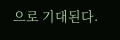으로 기대된다.